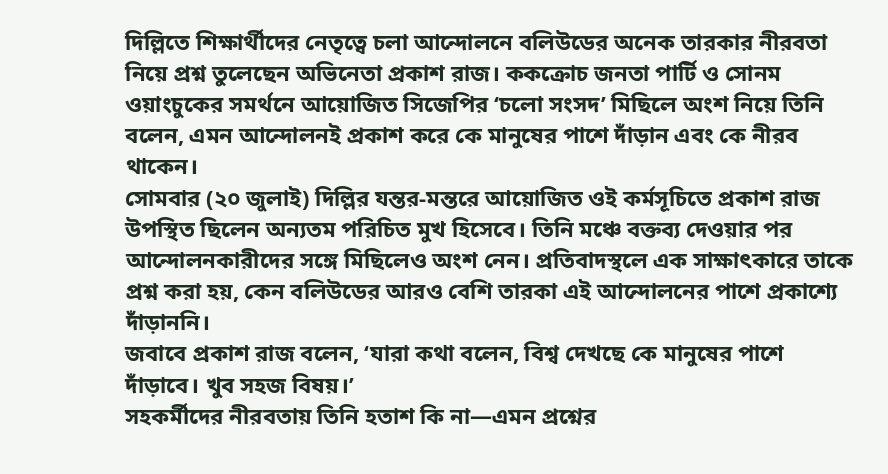দিল্লিতে শিক্ষার্থীদের নেতৃত্বে চলা আন্দোলনে বলিউডের অনেক তারকার নীরবতা নিয়ে প্রশ্ন তুলেছেন অভিনেতা প্রকাশ রাজ। ককক্রোচ জনতা পার্টি ও সোনম ওয়াংচুকের সমর্থনে আয়োজিত সিজেপির ‘চলো সংসদ’ মিছিলে অংশ নিয়ে তিনি বলেন, এমন আন্দোলনই প্রকাশ করে কে মানুষের পাশে দাঁড়ান এবং কে নীরব থাকেন।
সোমবার (২০ জুলাই) দিল্লির যন্তর-মন্তরে আয়োজিত ওই কর্মসূচিতে প্রকাশ রাজ উপস্থিত ছিলেন অন্যতম পরিচিত মুখ হিসেবে। তিনি মঞ্চে বক্তব্য দেওয়ার পর আন্দোলনকারীদের সঙ্গে মিছিলেও অংশ নেন। প্রতিবাদস্থলে এক সাক্ষাৎকারে তাকে প্রশ্ন করা হয়, কেন বলিউডের আরও বেশি তারকা এই আন্দোলনের পাশে প্রকাশ্যে দাঁড়াননি।
জবাবে প্রকাশ রাজ বলেন, ‘যারা কথা বলেন, বিশ্ব দেখছে কে মানুষের পাশে দাঁড়াবে। খুব সহজ বিষয়।’
সহকর্মীদের নীরবতায় তিনি হতাশ কি না—এমন প্রশ্নের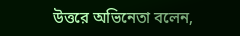উত্তরে অভিনেতা বলেন,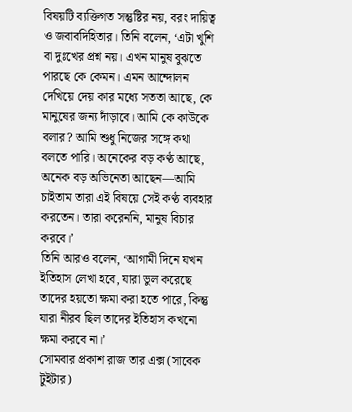বিষয়টি ব্যক্তিগত সন্তুষ্টির নয়, বরং দায়িত্ব ও জবাবদিহিতার। তিনি বলেন, ‘এটা খুশি বা দুঃখের প্রশ্ন নয়। এখন মানুষ বুঝতে পারছে কে কেমন। এমন আন্দোলন দেখিয়ে দেয় কার মধ্যে সততা আছে, কে মানুষের জন্য দাঁড়াবে। আমি কে কাউকে বলার? আমি শুধু নিজের সঙ্গে কথা বলতে পারি। অনেকের বড় কণ্ঠ আছে, অনেক বড় অভিনেতা আছেন—আমি চাইতাম তারা এই বিষয়ে সেই কণ্ঠ ব্যবহার করতেন। তারা করেননি, মানুষ বিচার করবে।’
তিনি আরও বলেন, ‘আগামী দিনে যখন ইতিহাস লেখা হবে, যারা ভুল করেছে তাদের হয়তো ক্ষমা করা হতে পারে, কিন্তু যারা নীরব ছিল তাদের ইতিহাস কখনো ক্ষমা করবে না।’
সোমবার প্রকাশ রাজ তার এক্স (সাবেক টুইটার)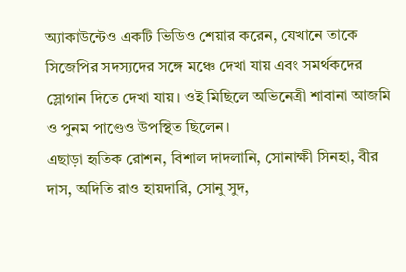অ্যাকাউন্টেও একটি ভিডিও শেয়ার করেন, যেখানে তাকে সিজেপির সদস্যদের সঙ্গে মঞ্চে দেখা যায় এবং সমর্থকদের স্লোগান দিতে দেখা যায়। ওই মিছিলে অভিনেত্রী শাবানা আজমি ও পুনম পাণ্ডেও উপস্থিত ছিলেন।
এছাড়া হৃতিক রোশন, বিশাল দাদলানি, সোনাক্ষী সিনহা, বীর দাস, অদিতি রাও হায়দারি, সোনু সুদ,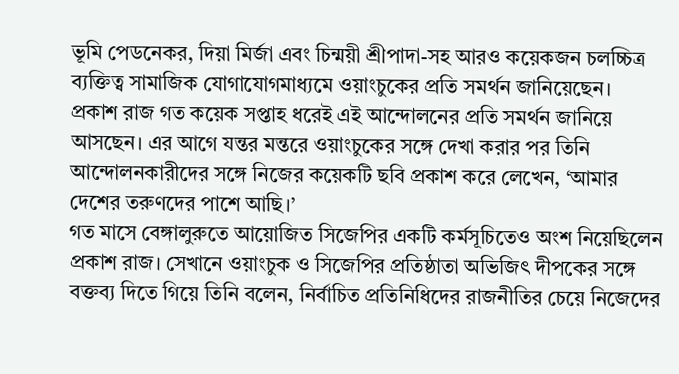ভূমি পেডনেকর, দিয়া মির্জা এবং চিন্ময়ী শ্রীপাদা-সহ আরও কয়েকজন চলচ্চিত্র ব্যক্তিত্ব সামাজিক যোগাযোগমাধ্যমে ওয়াংচুকের প্রতি সমর্থন জানিয়েছেন।
প্রকাশ রাজ গত কয়েক সপ্তাহ ধরেই এই আন্দোলনের প্রতি সমর্থন জানিয়ে আসছেন। এর আগে যন্তর মন্তরে ওয়াংচুকের সঙ্গে দেখা করার পর তিনি আন্দোলনকারীদের সঙ্গে নিজের কয়েকটি ছবি প্রকাশ করে লেখেন, ‘আমার দেশের তরুণদের পাশে আছি।’
গত মাসে বেঙ্গালুরুতে আয়োজিত সিজেপির একটি কর্মসূচিতেও অংশ নিয়েছিলেন প্রকাশ রাজ। সেখানে ওয়াংচুক ও সিজেপির প্রতিষ্ঠাতা অভিজিৎ দীপকের সঙ্গে বক্তব্য দিতে গিয়ে তিনি বলেন, নির্বাচিত প্রতিনিধিদের রাজনীতির চেয়ে নিজেদের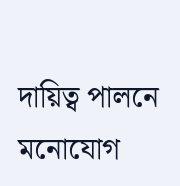দায়িত্ব পালনে মনোযোগ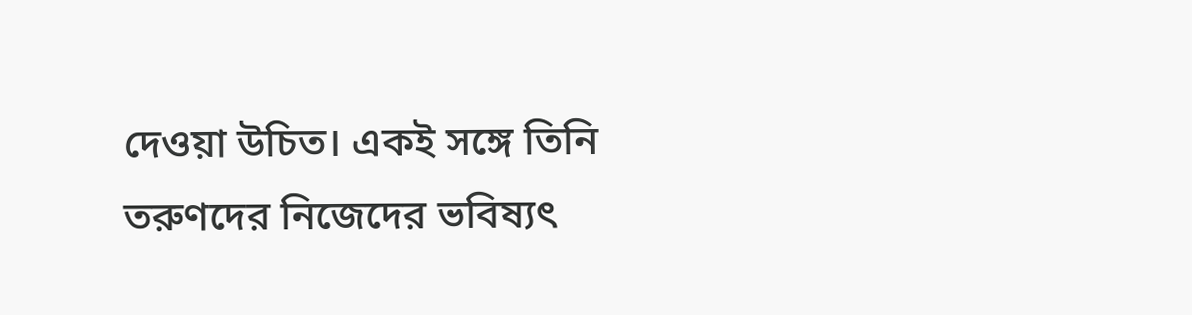দেওয়া উচিত। একই সঙ্গে তিনি তরুণদের নিজেদের ভবিষ্যৎ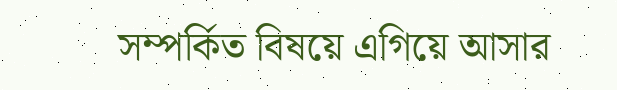সম্পর্কিত বিষয়ে এগিয়ে আসার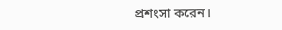প্রশংসা করেন।